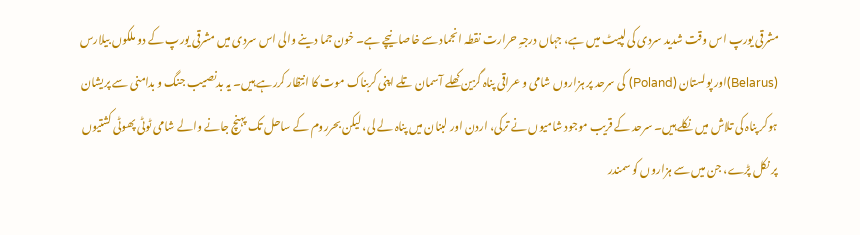مشرقی یورپ اس وقت شدید سردی کی لپیٹ میں ہے، جہاں درجہِ حرارت نقطہ انجماد سے خاصا نیچے ہے۔ خون جما دینے والی اس سردی میں مشرقی یورپ کے دو ملکوں بیلارس (Belarus)اور پولستان (Poland) کی سرحد پر ہزاروں شامی و عراقی پناہ گزین کھلے آسمان تلے اپنی کربناک موت کا انتظار کررہے ہیں۔ یہ بدنصیب جنگ و بدامنی سے پریشان ہوکر پناہ کی تلاش میں نکلے ہیں۔ سرحد کے قریب موجود شامیوں نے ترکی، اردن اور لبنان میں پناہ لے لی، لیکن بحرروم کے ساحل تک پہنچ جانے والے شامی ٹوٹی پھوٹی کشتیوں پر نکل پڑے، جن میں سے ہزاروں کو سمندر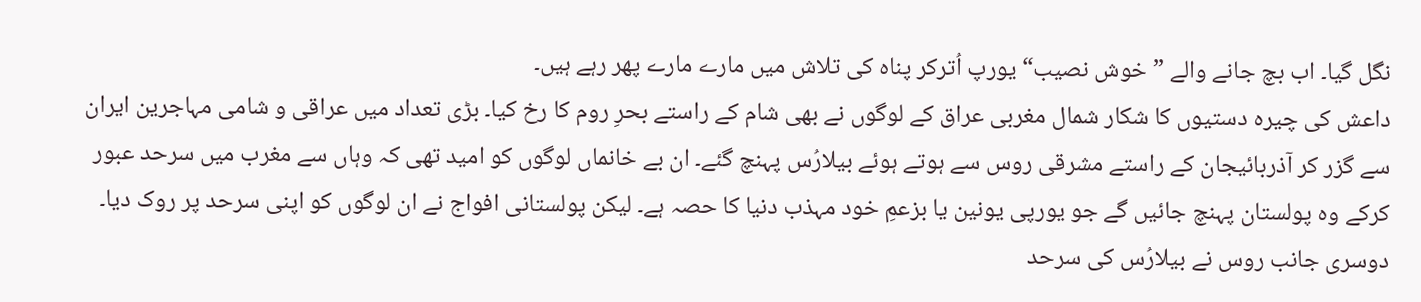نگل گیا۔ اب بچ جانے والے ”خوش نصیب“ یورپ اُترکر پناہ کی تلاش میں مارے مارے پھر رہے ہیں۔
داعش کی چیرہ دستیوں کا شکار شمال مغربی عراق کے لوگوں نے بھی شام کے راستے بحرِ روم کا رخ کیا۔ بڑی تعداد میں عراقی و شامی مہاجرین ایران سے گزر کر آذربائیجان کے راستے مشرقی روس سے ہوتے ہوئے بیلارُس پہنچ گئے۔ ان بے خانماں لوگوں کو امید تھی کہ وہاں سے مغرب میں سرحد عبور کرکے وہ پولستان پہنچ جائیں گے جو یورپی یونین یا بزعمِ خود مہذب دنیا کا حصہ ہے۔ لیکن پولستانی افواج نے ان لوگوں کو اپنی سرحد پر روک دیا۔ دوسری جانب روس نے بیلارُس کی سرحد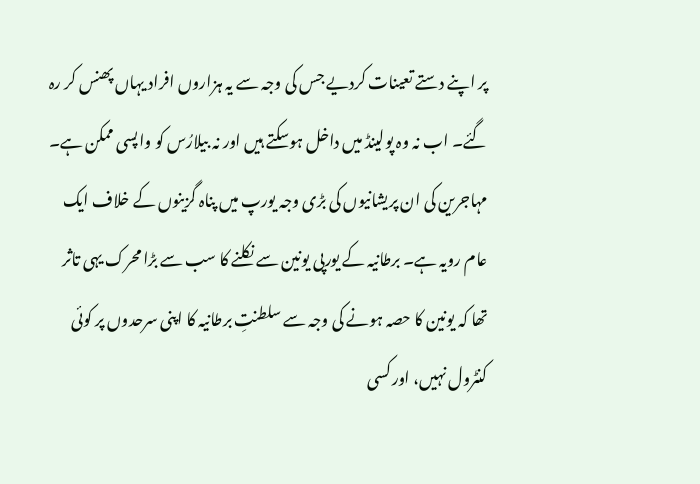پر اپنے دستے تعینات کردیے جس کی وجہ سے یہ ہزاروں افراد یہاں پھنس کر رہ گئے۔ اب نہ وہ پولینڈ میں داخل ہوسکتے ہیں اور نہ بیلارُس کو واپسی ممکن ہے۔
مہاجرین کی ان پریشانیوں کی بڑی وجہ یورپ میں پناہ گزینوں کے خلاف ایک عام رویہ ہے۔ برطانیہ کے یورپی یونین سے نکلنے کا سب سے بڑا محرک یہی تاثر تھا کہ یونین کا حصہ ہونے کی وجہ سے سلطنتِ برطانیہ کا اپنی سرحدوں پر کوئی کنٹرول نہیں، اور کسی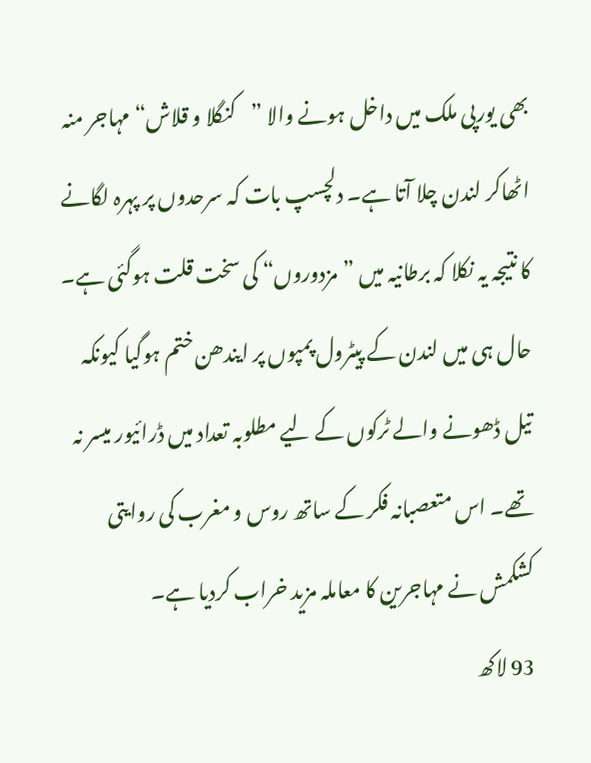بھی یورپی ملک میں داخل ہونے والا ”کنگلا و قلاش“ مہاجر منہ اٹھاکر لندن چلا آتا ہے۔ دلچسپ بات کہ سرحدوں پر پہرہ لگانے کا نتیجہ یہ نکلا کہ برطانیہ میں ”مزدوروں“ کی سخت قلت ہوگئی ہے۔ حال ہی میں لندن کے پیٹرول پمپوں پر ایندھن ختم ہوگیا کیونکہ تیل ڈھونے والے ٹرکوں کے لیے مطلوبہ تعداد میں ڈرائیور میسر نہ تھے۔ اس متعصبانہ فکر کے ساتھ روس و مغرب کی روایتی کشکمش نے مہاجرین کا معاملہ مزید خراب کردیا ہے۔
93 لاکھ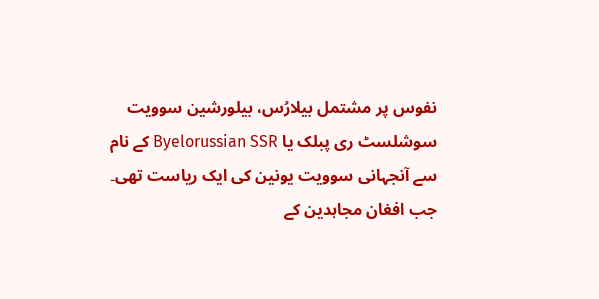نفوس پر مشتمل بیلارُس، بیلورشین سوویت سوشلسٹ ری پبلک یا Byelorussian SSR کے نام سے آنجہانی سوویت یونین کی ایک ریاست تھی۔ جب افغان مجاہدین کے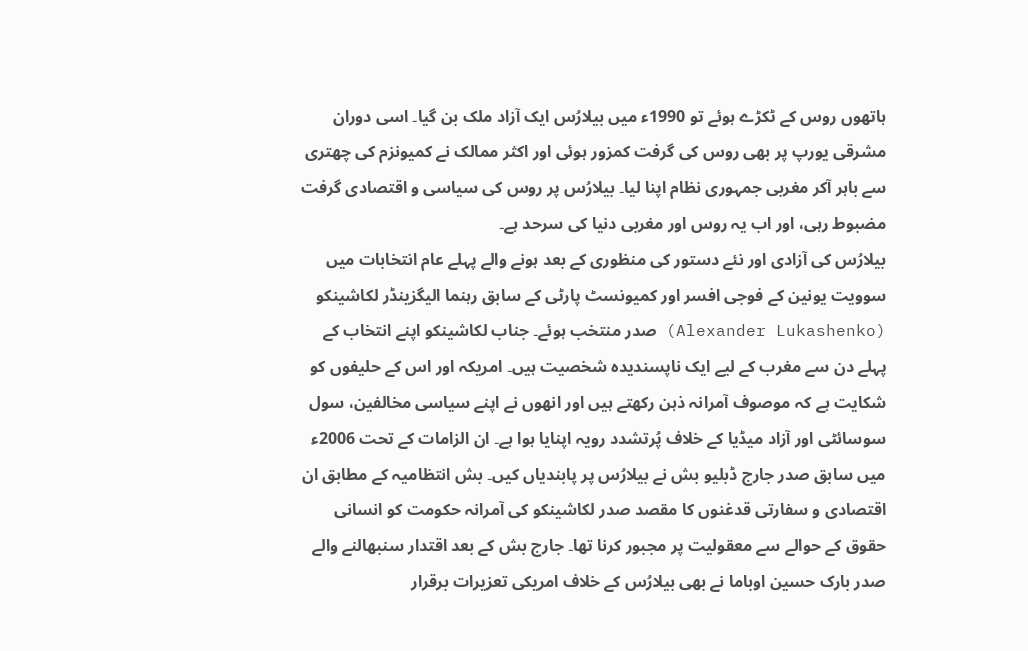ہاتھوں روس کے ٹکڑے ہوئے تو 1990ء میں بیلارُس ایک آزاد ملک بن گیا۔ اسی دوران مشرقی یورپ پر بھی روس کی گرفت کمزور ہوئی اور اکثر ممالک نے کمیونزم کی چھتری سے باہر آکر مغربی جمہوری نظام اپنا لیا۔ بیلارُس پر روس کی سیاسی و اقتصادی گرفت مضبوط رہی، اور اب یہ روس اور مغربی دنیا کی سرحد ہے۔
بیلارُس کی آزادی اور نئے دستور کی منظوری کے بعد ہونے والے پہلے عام انتخابات میں سوویت یونین کے فوجی افسر اور کمیونسٹ پارٹی کے سابق رہنما الیگزینڈر لکاشینکو (Alexander Lukashenko) صدر منتخب ہوئے۔ جناب لکاشینکو اپنے انتخاب کے پہلے دن سے مغرب کے لیے ایک ناپسندیدہ شخصیت ہیں۔ امریکہ اور اس کے حلیفوں کو شکایت ہے کہ موصوف آمرانہ ذہن رکھتے ہیں اور انھوں نے اپنے سیاسی مخالفین، سول سوسائٹی اور آزاد میڈیا کے خلاف پُرتشدد رویہ اپنایا ہوا ہے۔ ان الزامات کے تحت 2006ء میں سابق صدر جارج ڈبلیو بش نے بیلارُس پر پابندیاں کیں۔ بش انتظامیہ کے مطابق ان اقتصادی و سفارتی قدغنوں کا مقصد صدر لکاشینکو کی آمرانہ حکومت کو انسانی حقوق کے حوالے سے معقولیت پر مجبور کرنا تھا۔ جارج بش کے بعد اقتدار سنبھالنے والے صدر بارک حسین اوباما نے بھی بیلارُس کے خلاف امریکی تعزیرات برقرار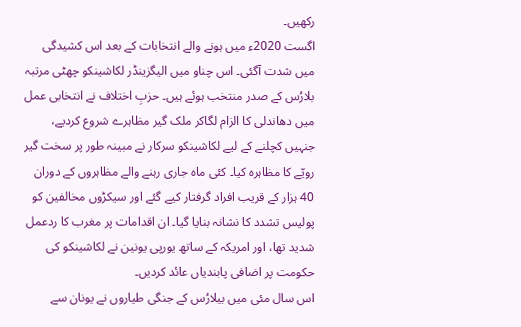رکھیں۔
اگست 2020ء میں ہونے والے انتخابات کے بعد اس کشیدگی میں شدت آگئی۔ اس چناو میں الیگزینڈر لکاشینکو چھٹی مرتبہ بلارُس کے صدر منتخب ہوئے ہیں۔ حزبِ اختلاف نے انتخابی عمل میں دھاندلی کا الزام لگاکر ملک گیر مظاہرے شروع کردیے، جنہیں کچلنے کے لیے لکاشینکو سرکار نے مبینہ طور پر سخت گیر رویّے کا مظاہرہ کیا۔ کئی ماہ جاری رہنے والے مظاہروں کے دوران 40 ہزار کے قریب افراد گرفتار کیے گئے اور سیکڑوں مخالفین کو پولیس تشدد کا نشانہ بنایا گیا۔ ان اقدامات پر مغرب کا ردعمل شدید تھا، اور امریکہ کے ساتھ یورپی یونین نے لکاشینکو کی حکومت پر اضافی پابندیاں عائد کردیں۔
اس سال مئی میں بیلارُس کے جنگی طیاروں نے یونان سے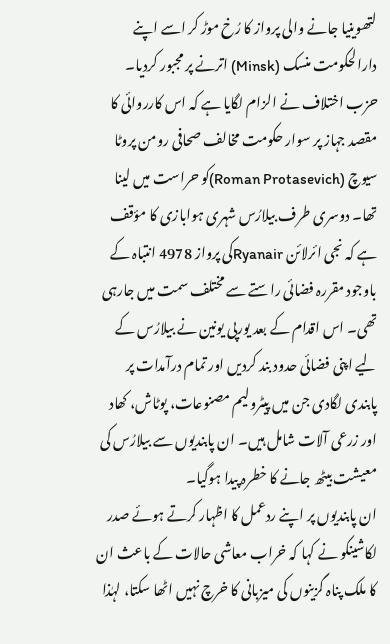لتھوینیا جانے والی پرواز کا رُخ موڑ کر اسے اپنے دارالحکومت منسک (Minsk) اترنے پر مجبور کردیا۔ حزب اختلاف نے الزام لگایا ہے کہ اس کارروائی کا مقصد جہاز پر سوار حکومت مخالف صحافی رومن پروٹا سیوچ (Roman Protasevich)کو حراست میں لینا تھا۔ دوسری طرف بیلارُس شہری ہوابازی کا مؤقف ہے کہ نجی ائرلائن Ryanairکی پرواز 4978 انتباہ کے باوجود مقررہ فضائی راستے سے مختلف سمت میں جارہی تھی۔ اس اقدام کے بعد یورپی یونین نے بیلارُس کے لیے اپنی فضائی حدود بند کردیں اور تمام درآمدات پر پابندی لگادی جن میں پیٹرولیم مصنوعات، پوٹاش، کھاد اور زرعی آلات شامل ہیں۔ ان پابندیوں سے بیلارُس کی معیشت بیٹھ جانے کا خطرہ پیدا ہوگیا۔
ان پابندیوں پر اپنے ردعمل کا اظہار کرتے ہوئے صدر لکاشینکو نے کہا کہ خراب معاشی حالات کے باعث ان کا ملک پناہ گزینوں کی میزبانی کا خرچ نہیں اٹھا سکتا، لہٰذا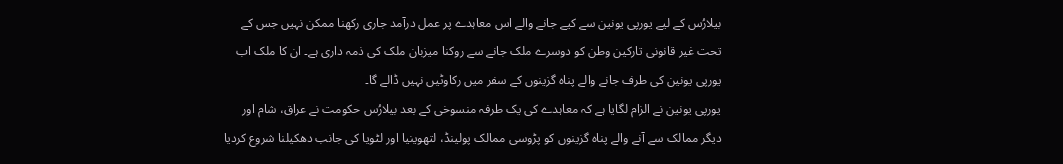بیلارُس کے لیے یورپی یونین سے کیے جانے والے اس معاہدے پر عمل درآمد جاری رکھنا ممکن نہیں جس کے تحت غیر قانونی تارکین وطن کو دوسرے ملک جانے سے روکنا میزبان ملک کی ذمہ داری ہے۔ ان کا ملک اب یورپی یونین کی طرف جانے والے پناہ گزینوں کے سفر میں رکاوٹیں نہیں ڈالے گا۔
یورپی یونین نے الزام لگایا ہے کہ معاہدے کی یک طرفہ منسوخی کے بعد بیلارُس حکومت نے عراق، شام اور دیگر ممالک سے آنے والے پناہ گزینوں کو پڑوسی ممالک پولینڈ، لتھوینیا اور لٹویا کی جانب دھکیلنا شروع کردیا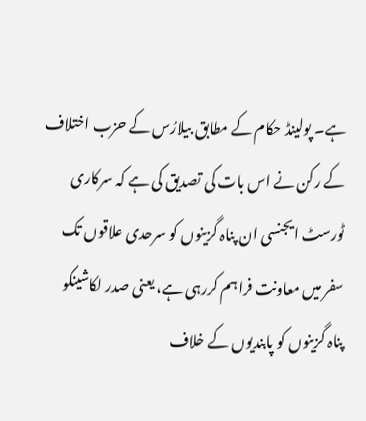ہے۔ پولینڈ حکام کے مطابق بیلارُس کے حزب اختلاف کے رکن نے اس بات کی تصدیق کی ہے کہ سرکاری ٹورسٹ ایجنسی ان پناہ گزینوں کو سرحدی علاقوں تک سفر میں معاونت فراہم کررہی ہے، یعنی صدر لکاشینکو پناہ گزینوں کو پابندیوں کے خلاف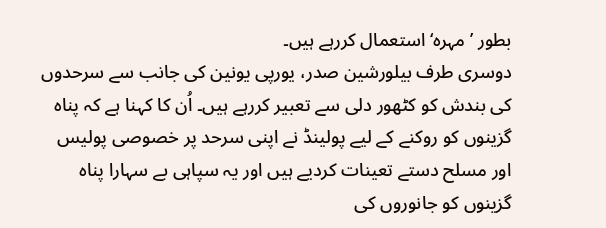بطور ’مہرہ‘ استعمال کررہے ہیں۔
دوسری طرف بیلورشین صدر، یورپی یونین کی جانب سے سرحدوں کی بندش کو کٹھور دلی سے تعبیر کررہے ہیں۔ اُن کا کہنا ہے کہ پناہ گزینوں کو روکنے کے لیے پولینڈ نے اپنی سرحد پر خصوصی پولیس اور مسلح دستے تعینات کردیے ہیں اور یہ سپاہی بے سہارا پناہ گزینوں کو جانوروں کی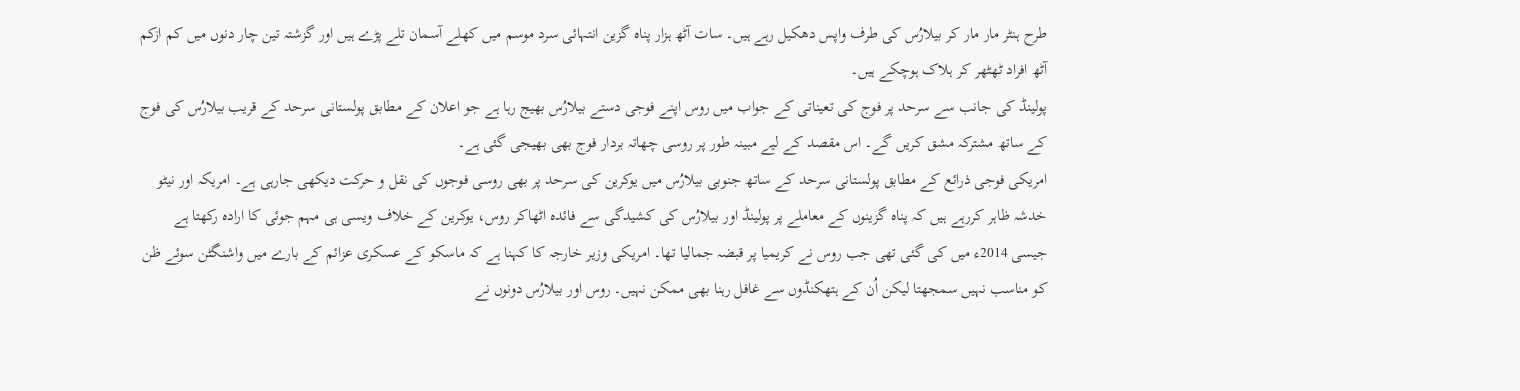طرح ہنٹر مار مار کر بیلارُس کی طرف واپس دھکیل رہے ہیں۔ سات آٹھ ہزار پناہ گزین انتہائی سرد موسم میں کھلے آسمان تلے پڑے ہیں اور گزشتہ تین چار دنوں میں کم ازکم آٹھ افراد ٹھٹھر کر ہلاک ہوچکے ہیں۔
پولینڈ کی جانب سے سرحد پر فوج کی تعیناتی کے جواب میں روس اپنے فوجی دستے بیلارُس بھیج رہا ہے جو اعلان کے مطابق پولستانی سرحد کے قریب بیلارُس کی فوج کے ساتھ مشترکہ مشق کریں گے۔ اس مقصد کے لیے مبینہ طور پر روسی چھاتہ بردار فوج بھی بھیجی گئی ہے۔
امریکی فوجی ذرائع کے مطابق پولستانی سرحد کے ساتھ جنوبی بیلارُس میں یوکرین کی سرحد پر بھی روسی فوجوں کی نقل و حرکت دیکھی جارہی ہے۔ امریکہ اور نیٹو خدشہ ظاہر کررہے ہیں کہ پناہ گزینوں کے معاملے پر پولینڈ اور بیلارُس کی کشیدگی سے فائدہ اٹھاکر روس، یوکرین کے خلاف ویسی ہی مہم جوئی کا ارادہ رکھتا ہے جیسی 2014ء میں کی گئی تھی جب روس نے کریمیا پر قبضہ جمالیا تھا۔ امریکی وزیر خارجہ کا کہنا ہے کہ ماسکو کے عسکری عزائم کے بارے میں واشنگٹن سوئے ظن کو مناسب نہیں سمجھتا لیکن اُن کے ہتھکنڈوں سے غافل رہنا بھی ممکن نہیں۔ روس اور بیلارُس دونوں نے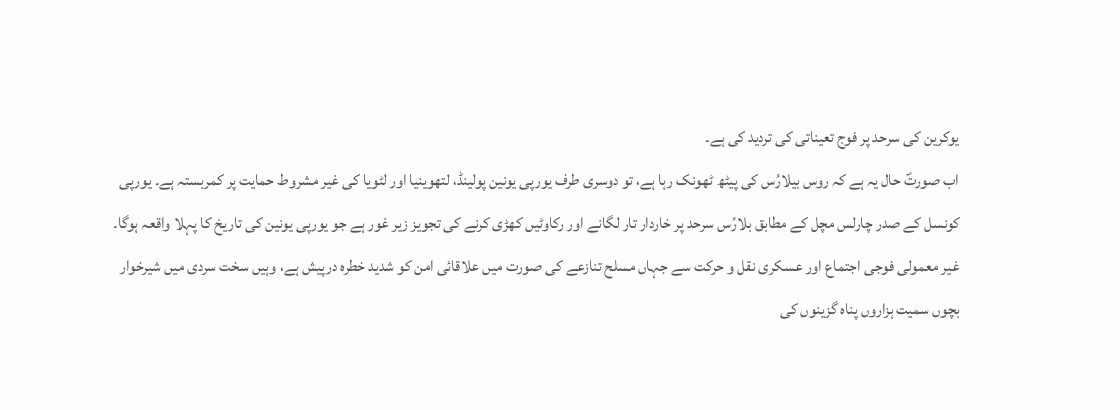یوکرین کی سرحد پر فوج تعیناتی کی تردید کی ہے۔
اب صورتؐ حال یہ ہے کہ روس بیلارُس کی پیٹھ ٹھونک رہا ہے، تو دوسری طرف یورپی یونین پولینڈ، لتھوینیا اور لٹویا کی غیر مشروط حمایت پر کمربستہ ہے۔ یورپی کونسل کے صدر چارلس مچل کے مطابق بلارُس سرحد پر خاردار تار لگانے اور رکاوٹیں کھڑی کرنے کی تجویز زیر غور ہے جو یورپی یونین کی تاریخ کا پہلا واقعہ ہوگا۔ غیر معمولی فوجی اجتماع اور عسکری نقل و حرکت سے جہاں مسلح تنازعے کی صورت میں علاقائی امن کو شدید خطرہ درپیش ہے، وہیں سخت سردی میں شیرخوار بچوں سمیت ہزاروں پناہ گزینوں کی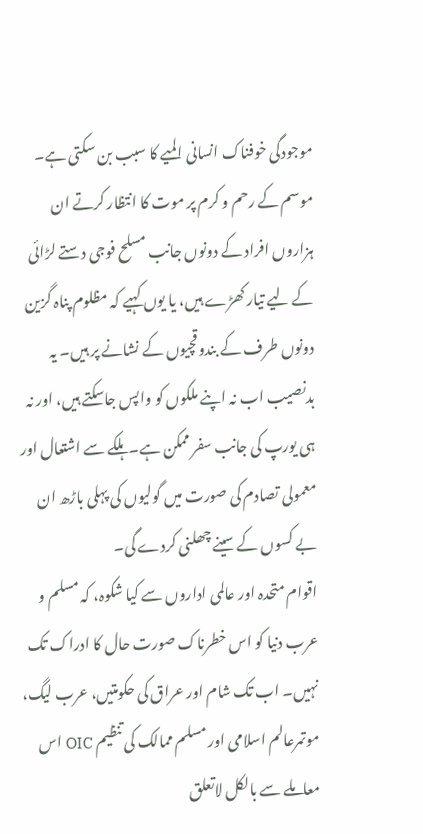موجودگی خوفناک انسانی المیے کا سبب بن سکتی ہے۔
موسم کے رحم و کرم پر موت کا انتظار کرتے ان ہزاروں افراد کے دونوں جانب مسلح فوجی دستے لڑائی کے لیے تیار کھڑے ہیں، یا یوں کہیے کہ مظلوم پناہ گزین دونوں طرف کے بندوقچیوں کے نشانے پر ہیں۔ یہ بدنصیب اب نہ اپنے ملکوں کو واپس جاسکتے ہیں، اور نہ ہی یورپ کی جانب سفر ممکن ہے۔ ہلکے سے اشتعال اور معمولی تصادم کی صورت میں گولیوں کی پہلی باڑھ ان بے کسوں کے سینے چھلنی کردے گی۔
اقوام متحدہ اور عالمی اداروں سے کیا شکوہ، کہ مسلم و عرب دنیا کو اس خطرناک صورت حال کا ادراک تک نہیں۔ اب تک شام اور عراق کی حکومتیں، عرب لیگ، موتمرعالم اسلامی اور مسلم ممالک کی تنظیم OIC اس معاملے سے بالکل لاتعلق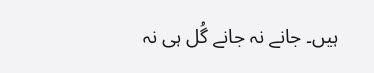ہیں۔ جانے نہ جانے گُل ہی نہ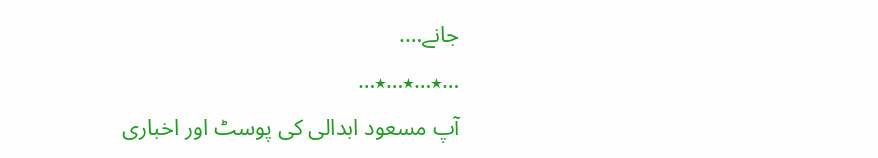جانے….
…٭…٭…٭…
آپ مسعود ابدالی کی پوسٹ اور اخباری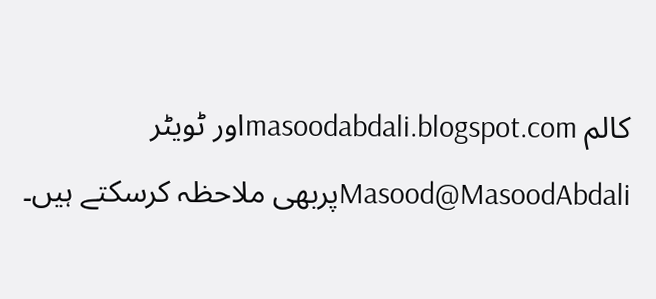کالم masoodabdali.blogspot.comاور ٹویٹر Masood@MasoodAbdaliپربھی ملاحظہ کرسکتے ہیں۔